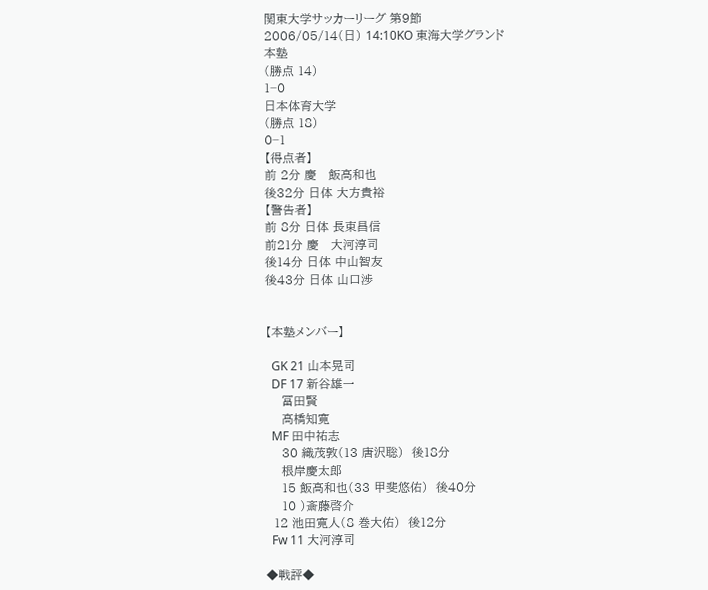関東大学サッカーリーグ 第9節
2006/05/14(日) 14:10KO 東海大学グランド
本塾
(勝点 14)
1−0
日本体育大学
(勝点 18)
0−1
【得点者】
前 2分 慶   飯高和也
後32分 日体 大方貴裕
【警告者】
前 8分 日体 長束昌信
前21分 慶   大河淳司
後14分 日体 中山智友
後43分 日体 山口渉


【本塾メンバー】

  GK 21 山本晃司
  DF 17 新谷雄一
    冨田賢
    高橋知寛
  MF 田中祐志
    30 織茂敦(13 唐沢聡)  後18分
    根岸慶太郎
    15 飯高和也(33 甲斐悠佑)  後40分
    10 )斎藤啓介
  12 池田寛人(8 巻大佑)  後12分
  Fw 11 大河淳司

◆戦評◆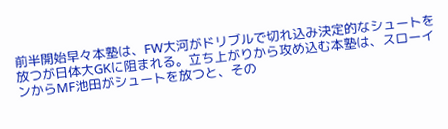前半開始早々本塾は、FW大河がドリブルで切れ込み決定的なシュートを放つが日体大GKに阻まれる。立ち上がりから攻め込む本塾は、スローインからMF池田がシュートを放つと、その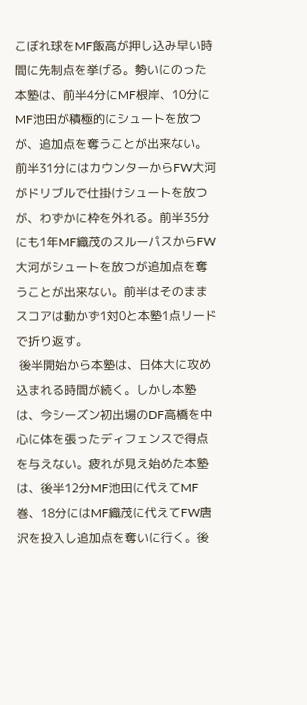こぼれ球をMF飯高が押し込み早い時間に先制点を挙げる。勢いにのった本塾は、前半4分にMF根岸、10分にMF池田が積極的にシュートを放つが、追加点を奪うことが出来ない。前半31分にはカウンターからFW大河がドリブルで仕掛けシュートを放つが、わずかに枠を外れる。前半35分にも1年MF織茂のスルーパスからFW大河がシュートを放つが追加点を奪うことが出来ない。前半はそのままスコアは動かず1対0と本塾1点リードで折り返す。
 後半開始から本塾は、日体大に攻め込まれる時間が続く。しかし本塾は、今シーズン初出場のDF高橋を中心に体を張ったディフェンスで得点を与えない。疲れが見え始めた本塾は、後半12分MF池田に代えてMF巻、18分にはMF織茂に代えてFW唐沢を投入し追加点を奪いに行く。後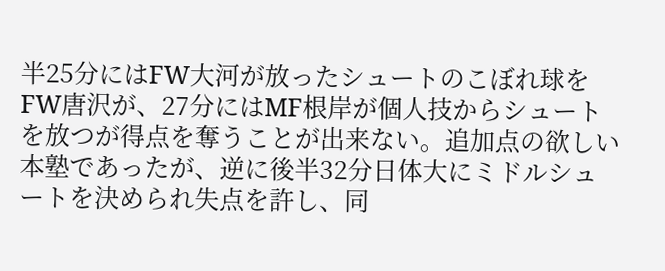半25分にはFW大河が放ったシュートのこぼれ球をFW唐沢が、27分にはMF根岸が個人技からシュートを放つが得点を奪うことが出来ない。追加点の欲しい本塾であったが、逆に後半32分日体大にミドルシュートを決められ失点を許し、同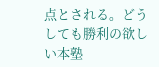点とされる。どうしても勝利の欲しい本塾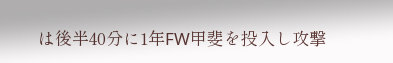は後半40分に1年FW甲斐を投入し攻撃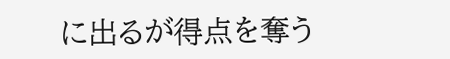に出るが得点を奪う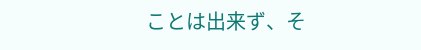ことは出来ず、そ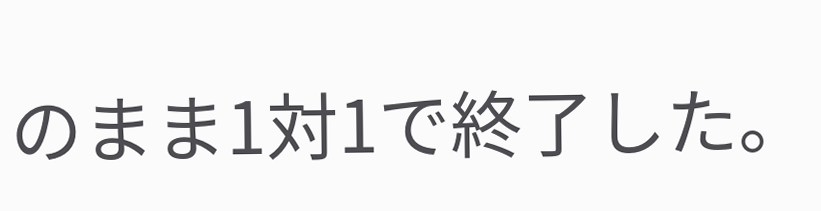のまま1対1で終了した。